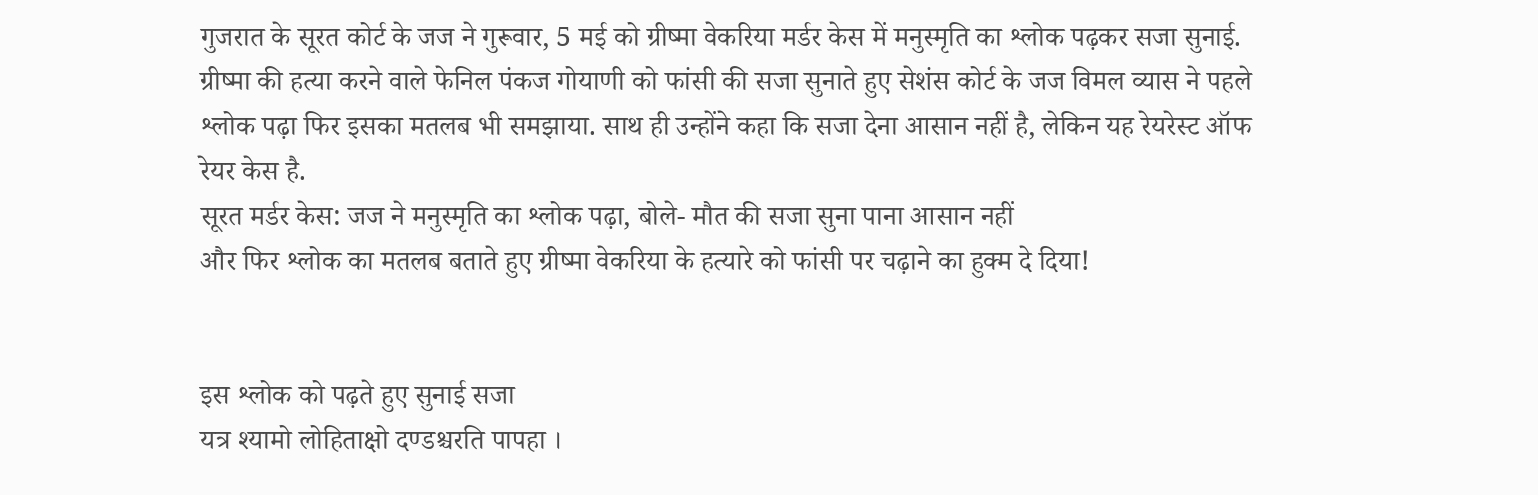गुजरात के सूरत कोर्ट के जज ने गुरूवार, 5 मई को ग्रीष्मा वेकरिया मर्डर केस में मनुस्मृति का श्लोक पढ़कर सजा सुनाई. ग्रीष्मा की हत्या करने वाले फेनिल पंकज गोयाणी को फांसी की सजा सुनाते हुए सेशंस कोर्ट के जज विमल व्यास ने पहले श्लोक पढ़ा फिर इसका मतलब भी समझाया. साथ ही उन्होंने कहा कि सजा देना आसान नहीं है, लेकिन यह रेयरेस्ट ऑफ रेयर केस है.
सूरत मर्डर केस: जज ने मनुस्मृति का श्लोक पढ़ा, बोले- मौत की सजा सुना पाना आसान नहीं
और फिर श्लोक का मतलब बताते हुए ग्रीष्मा वेकरिया के हत्यारे को फांसी पर चढ़ाने का हुक्म दे दिया!


इस श्लोक को पढ़ते हुए सुनाई सजा
यत्र श्यामो लोहिताक्षो दण्डश्चरति पापहा ।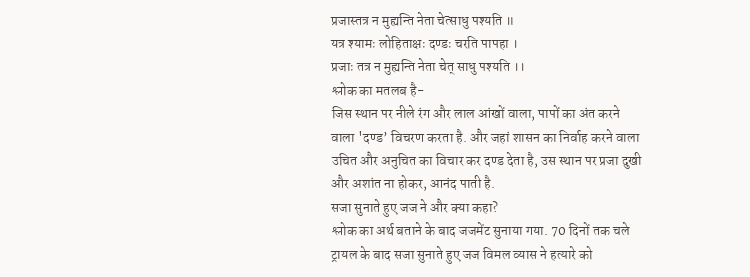प्रजास्तत्र न मुह्यन्ति नेता चेत्साधु पश्यति ॥
यत्र श्यामः लोहिताक्षः दण्डः चरति पापहा ।
प्रजाः तत्र न मुह्यन्ति नेता चेत् साधु पश्यति ।।
श्लोक का मतलब है-
जिस स्थान पर नीले रंग और लाल आंखों वाला, पापों का अंत करने वाला 'दण्ड’ विचरण करता है. और जहां शासन का निर्वाह करने वाला उचित और अनुचित का विचार कर दण्ड देता है, उस स्थान पर प्रजा दुखी और अशांत ना होकर, आनंद पाती है.
सजा सुनाते हुए जज ने और क्या कहा?
श्लोक का अर्थ बताने के बाद जजमेंट सुनाया गया. 70 दिनों तक चले ट्रायल के बाद सजा सुनाते हुए जज विमल व्यास ने हत्यारे को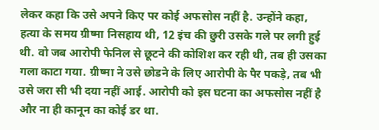लेकर कहा कि उसे अपने किए पर कोई अफसोस नहीं है. उन्होंने कहा,
हत्या के समय ग्रीष्मा निसहाय थी, 12 इंच की छुरी उसके गले पर लगी हुई थी. वो जब आरोपी फेनिल से छूटने की कोशिश कर रही थी, तब ही उसका गला काटा गया. ग्रीष्मा ने उसे छोडने के लिए आरोपी के पैर पकड़े, तब भी उसे जरा सी भी दया नहीं आई. आरोपी को इस घटना का अफसोस नहीं है और ना ही कानून का कोई डर था.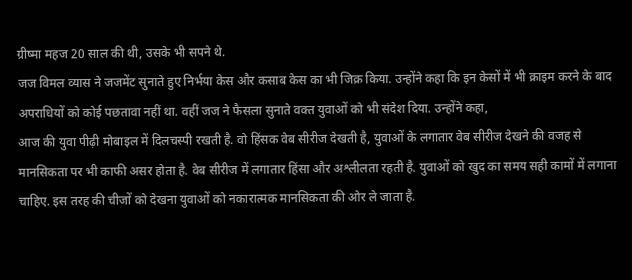ग्रीष्मा महज 20 साल की थी, उसके भी सपने थे.
जज विमल व्यास ने जजमेंट सुनाते हुए निर्भया केस और कसाब केस का भी जिक्र किया. उन्होंने कहा कि इन केसों में भी क्राइम करने के बाद अपराधियों को कोई पछतावा नहीं था. वहीं जज ने फैसला सुनाते वक्त युवाओं को भी संदेश दिया. उन्होंने कहा,
आज की युवा पीढ़ी मोबाइल में दिलचस्पी रखती है. वो हिंसक वेब सीरीज देखती है, युवाओं के लगातार वेब सीरीज देखने की वजह से मानसिकता पर भी काफी असर होता है. वेब सीरीज में लगातार हिंसा और अश्लीलता रहती है. युवाओं को खुद का समय सही कामों में लगाना चाहिए. इस तरह की चीजों को देखना युवाओं को नकारात्मक मानसिकता की ओर ले जाता है.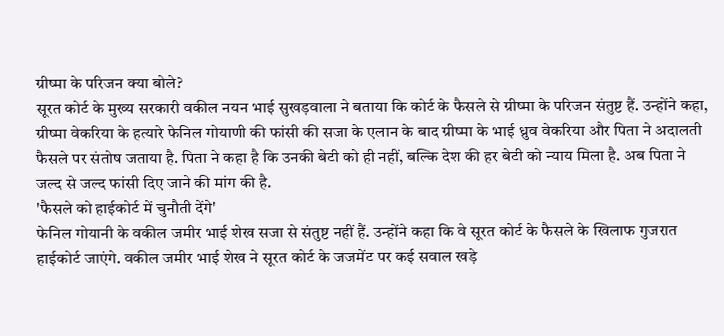ग्रीष्मा के परिजन क्या बोले?
सूरत कोर्ट के मुख्य सरकारी वकील नयन भाई सुखड़वाला ने बताया कि कोर्ट के फैसले से ग्रीष्मा के परिजन संतुष्ट हैं. उन्होंने कहा,
ग्रीष्मा वेकरिया के हत्यारे फेनिल गोयाणी की फांसी की सजा के एलान के बाद ग्रीष्मा के भाई ध्रुव वेकरिया और पिता ने अदालती फैसले पर संतोष जताया है. पिता ने कहा है कि उनकी बेटी को ही नहीं, बल्कि देश की हर बेटी को न्याय मिला है. अब पिता ने जल्द से जल्द फांसी दिए जाने की मांग की है.
'फैसले को हाईकोर्ट में चुनौती देंगे'
फेनिल गोयानी के वकील जमीर भाई शेख सजा से संतुष्ट नहीं हैं. उन्होंने कहा कि वे सूरत कोर्ट के फैसले के खिलाफ गुजरात हाईकोर्ट जाएंगे. वकील जमीर भाई शेख ने सूरत कोर्ट के जजमेंट पर कई सवाल खड़े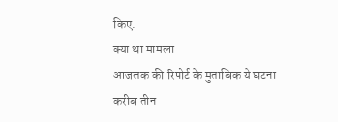किए.
क्या था मामला
आजतक की रिपोर्ट के मुताबिक ये घटना करीब तीन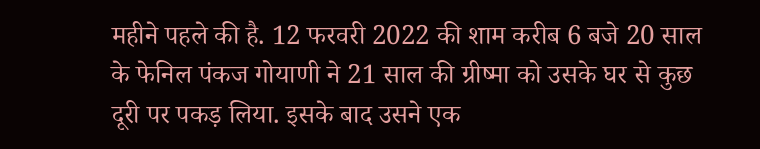महीने पहले की है. 12 फरवरी 2022 की शाम करीब 6 बजे 20 साल के फेनिल पंकज गोयाणी ने 21 साल की ग्रीष्मा को उसके घर से कुछ दूरी पर पकड़ लिया. इसके बाद उसने एक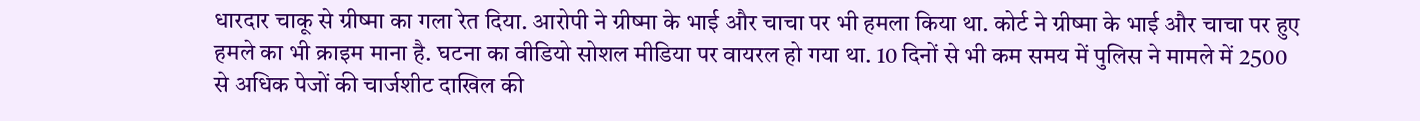धारदार चाकू से ग्रीष्मा का गला रेत दिया. आरोपी ने ग्रीष्मा के भाई और चाचा पर भी हमला किया था. कोर्ट ने ग्रीष्मा के भाई और चाचा पर हुए हमले का भी क्राइम माना है. घटना का वीडियो सोशल मीडिया पर वायरल हो गया था. 10 दिनों से भी कम समय में पुलिस ने मामले में 2500 से अधिक पेजों की चार्जशीट दाखिल की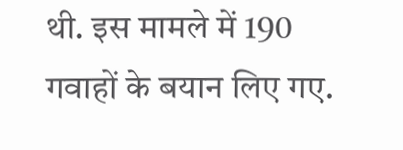थी. इस मामले में 190 गवाहों के बयान लिए गए.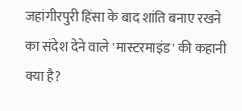जहांगीरपुरी हिंसा के बाद शांति बनाए रखने का संदेश देने वाले 'मास्टरमाइंड' की कहानी क्या है?